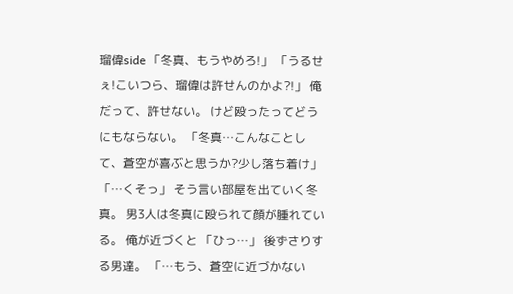瑠偉side 「冬真、もうやめろ!」 「うるせぇ!こいつら、瑠偉は許せんのかよ?!」 俺だって、許せない。 けど殴ったってどうにもならない。 「冬真…こんなことして、蒼空が喜ぶと思うか?少し落ち着け」 「…くそっ」 そう言い部屋を出ていく冬真。 男3人は冬真に殴られて顔が腫れている。 俺が近づくと 「ひっ…」 後ずさりする男達。 「…もう、蒼空に近づかない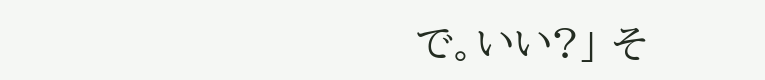で。いい?」 そ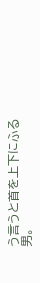う言うと首を上下にふる男。